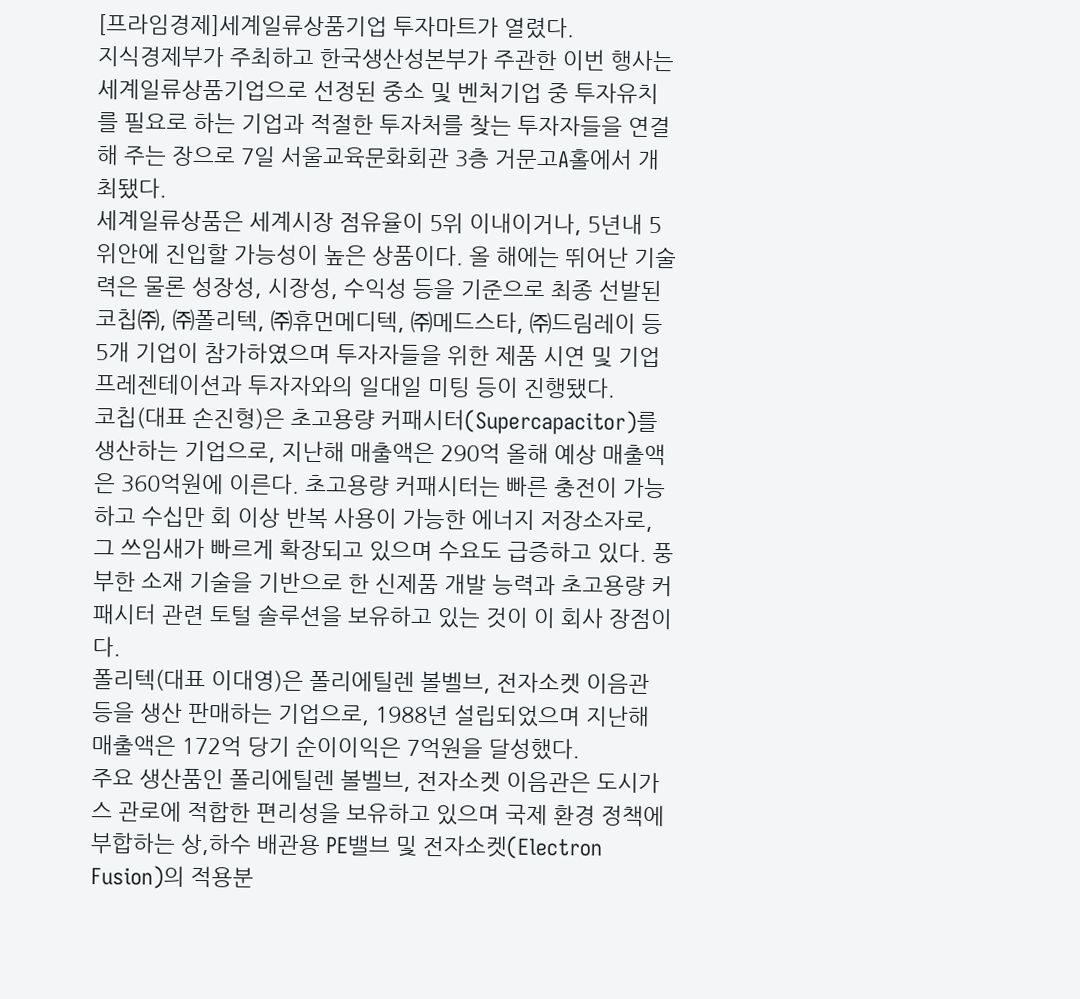[프라임경제]세계일류상품기업 투자마트가 열렸다.
지식경제부가 주최하고 한국생산성본부가 주관한 이번 행사는 세계일류상품기업으로 선정된 중소 및 벤처기업 중 투자유치를 필요로 하는 기업과 적절한 투자처를 찾는 투자자들을 연결해 주는 장으로 7일 서울교육문화회관 3층 거문고A홀에서 개최됐다.
세계일류상품은 세계시장 점유율이 5위 이내이거나, 5년내 5위안에 진입할 가능성이 높은 상품이다. 올 해에는 뛰어난 기술력은 물론 성장성, 시장성, 수익성 등을 기준으로 최종 선발된 코칩㈜, ㈜폴리텍, ㈜휴먼메디텍, ㈜메드스타, ㈜드림레이 등 5개 기업이 참가하였으며 투자자들을 위한 제품 시연 및 기업 프레젠테이션과 투자자와의 일대일 미팅 등이 진행됐다.
코칩(대표 손진형)은 초고용량 커패시터(Supercapacitor)를 생산하는 기업으로, 지난해 매출액은 290억 올해 예상 매출액은 360억원에 이른다. 초고용량 커패시터는 빠른 충전이 가능하고 수십만 회 이상 반복 사용이 가능한 에너지 저장소자로, 그 쓰임새가 빠르게 확장되고 있으며 수요도 급증하고 있다. 풍부한 소재 기술을 기반으로 한 신제품 개발 능력과 초고용량 커패시터 관련 토털 솔루션을 보유하고 있는 것이 이 회사 장점이다.
폴리텍(대표 이대영)은 폴리에틸렌 볼벨브, 전자소켓 이음관 등을 생산 판매하는 기업으로, 1988년 설립되었으며 지난해 매출액은 172억 당기 순이이익은 7억원을 달성했다.
주요 생산품인 폴리에틸렌 볼벨브, 전자소켓 이음관은 도시가스 관로에 적합한 편리성을 보유하고 있으며 국제 환경 정책에 부합하는 상,하수 배관용 PE밸브 및 전자소켓(Electron Fusion)의 적용분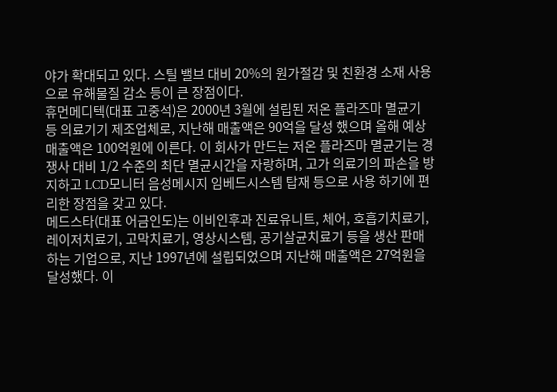야가 확대되고 있다. 스틸 밸브 대비 20%의 원가절감 및 친환경 소재 사용으로 유해물질 감소 등이 큰 장점이다.
휴먼메디텍(대표 고중석)은 2000년 3월에 설립된 저온 플라즈마 멸균기 등 의료기기 제조업체로, 지난해 매출액은 90억을 달성 했으며 올해 예상 매출액은 100억원에 이른다. 이 회사가 만드는 저온 플라즈마 멸균기는 경쟁사 대비 1/2 수준의 최단 멸균시간을 자랑하며, 고가 의료기의 파손을 방지하고 LCD모니터 음성메시지 임베드시스템 탑재 등으로 사용 하기에 편리한 장점을 갖고 있다.
메드스타(대표 어금인도)는 이비인후과 진료유니트, 체어, 호흡기치료기, 레이저치료기, 고막치료기, 영상시스템, 공기살균치료기 등을 생산 판매하는 기업으로, 지난 1997년에 설립되었으며 지난해 매출액은 27억원을 달성했다. 이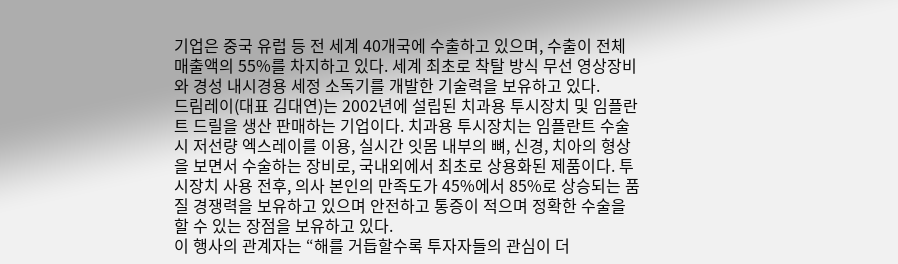기업은 중국 유럽 등 전 세계 40개국에 수출하고 있으며, 수출이 전체 매출액의 55%를 차지하고 있다. 세계 최초로 착탈 방식 무선 영상장비와 경성 내시경용 세정 소독기를 개발한 기술력을 보유하고 있다.
드림레이(대표 김대연)는 2002년에 설립된 치과용 투시장치 및 임플란트 드릴을 생산 판매하는 기업이다. 치과용 투시장치는 임플란트 수술시 저선량 엑스레이를 이용, 실시간 잇몸 내부의 뼈, 신경, 치아의 형상을 보면서 수술하는 장비로, 국내외에서 최초로 상용화된 제품이다. 투시장치 사용 전후, 의사 본인의 만족도가 45%에서 85%로 상승되는 품질 경쟁력을 보유하고 있으며 안전하고 통증이 적으며 정확한 수술을 할 수 있는 장점을 보유하고 있다.
이 행사의 관계자는 “해를 거듭할수록 투자자들의 관심이 더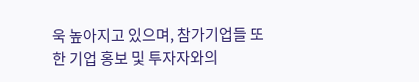욱 높아지고 있으며, 참가기업들 또한 기업 홍보 및 투자자와의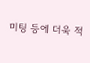미팅 등에 더욱 적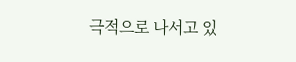극적으로 나서고 있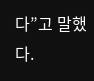다”고 말했다.